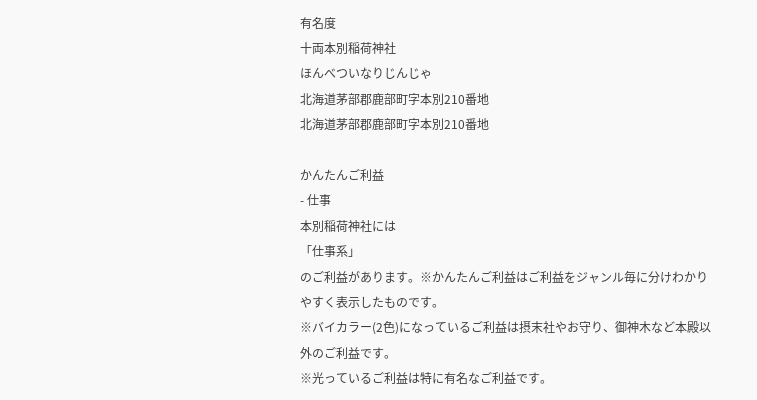有名度
十両本別稲荷神社
ほんべついなりじんじゃ
北海道茅部郡鹿部町字本別210番地
北海道茅部郡鹿部町字本別210番地

かんたんご利益
- 仕事
本別稲荷神社には
「仕事系」
のご利益があります。※かんたんご利益はご利益をジャンル毎に分けわかりやすく表示したものです。
※バイカラー(2色)になっているご利益は摂末社やお守り、御神木など本殿以外のご利益です。
※光っているご利益は特に有名なご利益です。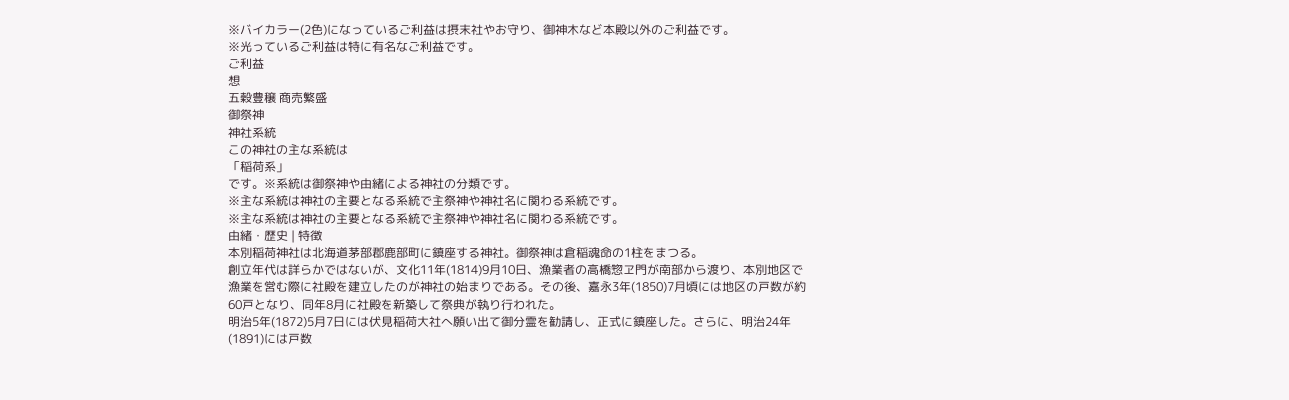※バイカラー(2色)になっているご利益は摂末社やお守り、御神木など本殿以外のご利益です。
※光っているご利益は特に有名なご利益です。
ご利益
想
五穀豊穣 商売繁盛
御祭神
神社系統
この神社の主な系統は
「稲荷系」
です。※系統は御祭神や由緒による神社の分類です。
※主な系統は神社の主要となる系統で主祭神や神社名に関わる系統です。
※主な系統は神社の主要となる系統で主祭神や神社名に関わる系統です。
由緒・歴史 | 特徴
本別稲荷神社は北海道茅部郡鹿部町に鎮座する神社。御祭神は倉稲魂命の1柱をまつる。
創立年代は詳らかではないが、文化11年(1814)9月10日、漁業者の高橋惣ヱ門が南部から渡り、本別地区で漁業を営む際に社殿を建立したのが神社の始まりである。その後、嘉永3年(1850)7月頃には地区の戸数が約60戸となり、同年8月に社殿を新築して祭典が執り行われた。
明治5年(1872)5月7日には伏見稲荷大社へ願い出て御分霊を勧請し、正式に鎮座した。さらに、明治24年(1891)には戸数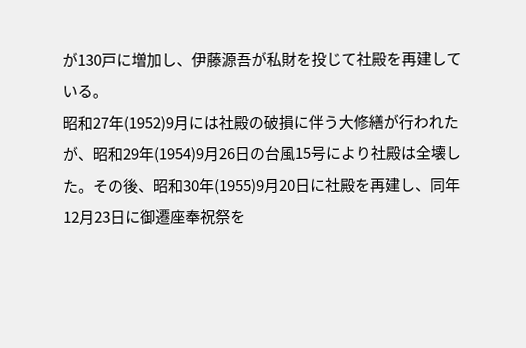が130戸に増加し、伊藤源吾が私財を投じて社殿を再建している。
昭和27年(1952)9月には社殿の破損に伴う大修繕が行われたが、昭和29年(1954)9月26日の台風15号により社殿は全壊した。その後、昭和30年(1955)9月20日に社殿を再建し、同年12月23日に御遷座奉祝祭を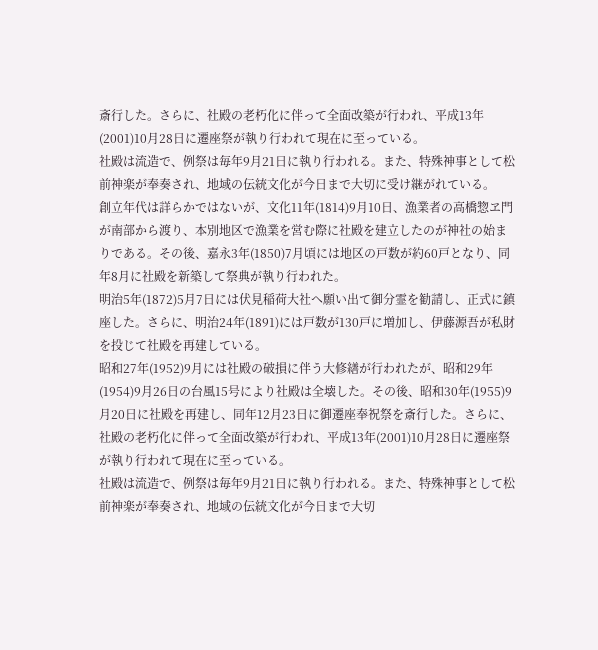斎行した。さらに、社殿の老朽化に伴って全面改築が行われ、平成13年(2001)10月28日に遷座祭が執り行われて現在に至っている。
社殿は流造で、例祭は毎年9月21日に執り行われる。また、特殊神事として松前神楽が奉奏され、地域の伝統文化が今日まで大切に受け継がれている。
創立年代は詳らかではないが、文化11年(1814)9月10日、漁業者の高橋惣ヱ門が南部から渡り、本別地区で漁業を営む際に社殿を建立したのが神社の始まりである。その後、嘉永3年(1850)7月頃には地区の戸数が約60戸となり、同年8月に社殿を新築して祭典が執り行われた。
明治5年(1872)5月7日には伏見稲荷大社へ願い出て御分霊を勧請し、正式に鎮座した。さらに、明治24年(1891)には戸数が130戸に増加し、伊藤源吾が私財を投じて社殿を再建している。
昭和27年(1952)9月には社殿の破損に伴う大修繕が行われたが、昭和29年(1954)9月26日の台風15号により社殿は全壊した。その後、昭和30年(1955)9月20日に社殿を再建し、同年12月23日に御遷座奉祝祭を斎行した。さらに、社殿の老朽化に伴って全面改築が行われ、平成13年(2001)10月28日に遷座祭が執り行われて現在に至っている。
社殿は流造で、例祭は毎年9月21日に執り行われる。また、特殊神事として松前神楽が奉奏され、地域の伝統文化が今日まで大切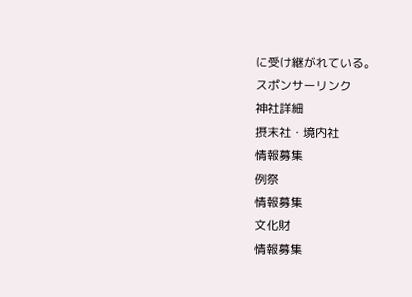に受け継がれている。
スポンサーリンク
神社詳細
摂末社・境内社
情報募集
例祭
情報募集
文化財
情報募集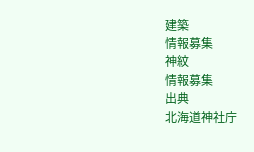建築
情報募集
神紋
情報募集
出典
北海道神社庁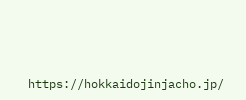https://hokkaidojinjacho.jp/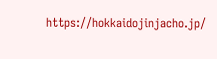https://hokkaidojinjacho.jp/